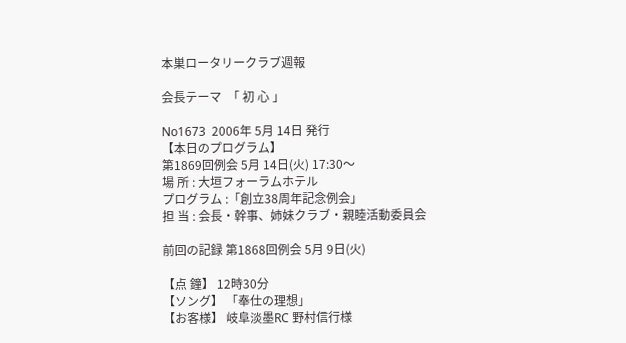本巣ロータリークラブ週報

会長テーマ  「 初 心 」

No1673  2006年 5月 14日 発行
【本日のプログラム】
第1869回例会 5月 14日(火) 17:30〜
場 所 : 大垣フォーラムホテル
プログラム :「創立38周年記念例会」
担 当 : 会長・幹事、姉妹クラブ・親睦活動委員会

前回の記録 第1868回例会 5月 9日(火)

【点 鐘】 12時30分
【ソング】 「奉仕の理想」
【お客様】 岐阜淡墨RC 野村信行様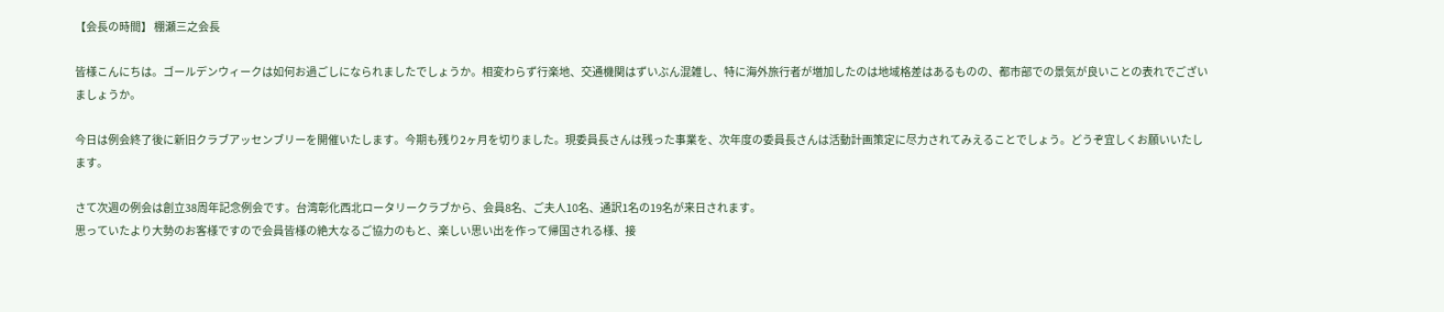【会長の時間】 棚瀬三之会長

皆様こんにちは。ゴールデンウィークは如何お過ごしになられましたでしょうか。相変わらず行楽地、交通機関はずいぶん混雑し、特に海外旅行者が増加したのは地域格差はあるものの、都市部での景気が良いことの表れでございましょうか。

今日は例会終了後に新旧クラブアッセンブリーを開催いたします。今期も残り2ヶ月を切りました。現委員長さんは残った事業を、次年度の委員長さんは活動計画策定に尽力されてみえることでしょう。どうぞ宜しくお願いいたします。

さて次週の例会は創立38周年記念例会です。台湾彰化西北ロータリークラブから、会員8名、ご夫人10名、通訳1名の19名が来日されます。
思っていたより大勢のお客様ですので会員皆様の絶大なるご協力のもと、楽しい思い出を作って帰国される様、接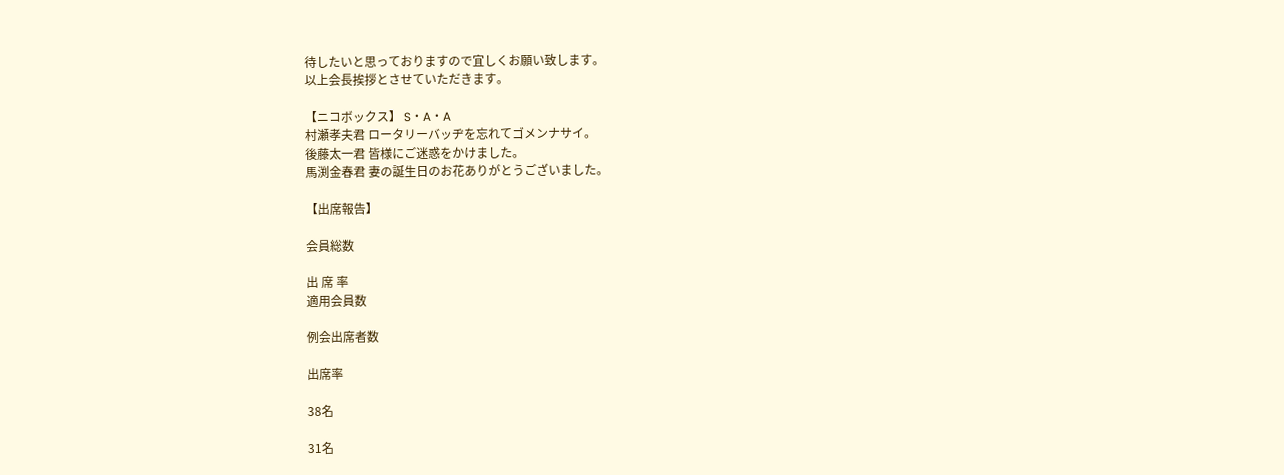待したいと思っておりますので宜しくお願い致します。
以上会長挨拶とさせていただきます。

【ニコボックス】 S・A・A
村瀬孝夫君 ロータリーバッヂを忘れてゴメンナサイ。
後藤太一君 皆様にご迷惑をかけました。
馬渕金春君 妻の誕生日のお花ありがとうございました。

【出席報告】

会員総数

出 席 率
適用会員数

例会出席者数

出席率

38名

31名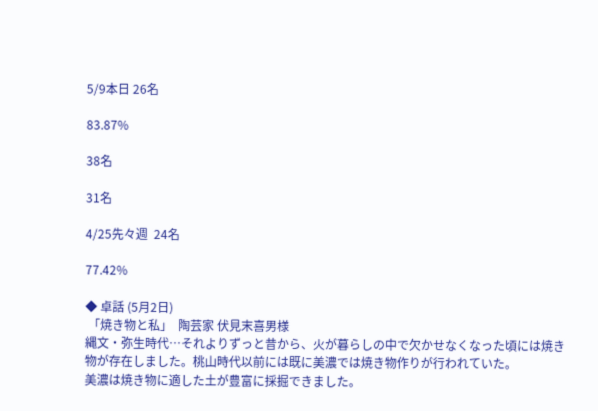5/9本日 26名

83.87%

38名

31名

4/25先々週  24名

77.42%

◆ 卓話 (5月2日)
 「焼き物と私」  陶芸家 伏見末喜男様
縄文・弥生時代…それよりずっと昔から、火が暮らしの中で欠かせなくなった頃には焼き物が存在しました。桃山時代以前には既に美濃では焼き物作りが行われていた。
美濃は焼き物に適した土が豊富に採掘できました。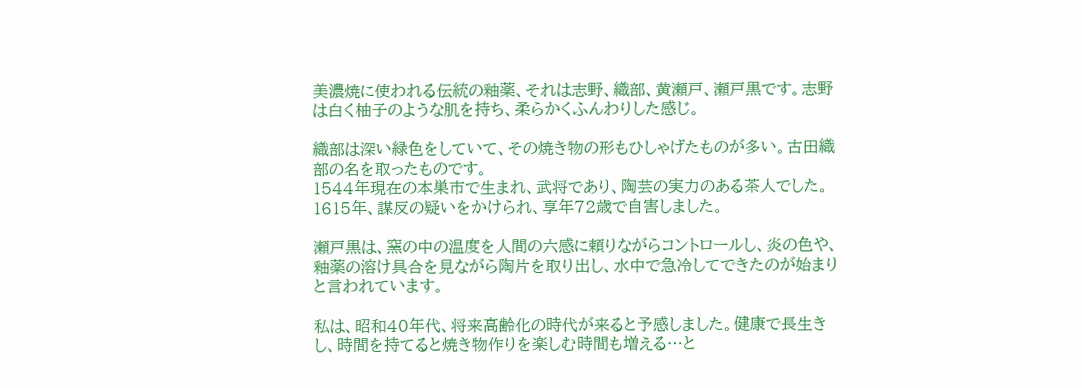美濃焼に使われる伝統の釉薬、それは志野、織部、黄瀬戸、瀬戸黒です。志野は白く柚子のような肌を持ち、柔らかくふんわりした感じ。

織部は深い緑色をしていて、その焼き物の形もひしゃげたものが多い。古田織部の名を取ったものです。
1544年現在の本巣市で生まれ、武将であり、陶芸の実力のある茶人でした。1615年、謀反の疑いをかけられ、享年72歳で自害しました。

瀬戸黒は、窯の中の温度を人間の六感に頼りながらコントロールし、炎の色や、釉薬の溶け具合を見ながら陶片を取り出し、水中で急冷してできたのが始まりと言われています。

私は、昭和40年代、将来高齢化の時代が来ると予感しました。健康で長生きし、時間を持てると焼き物作りを楽しむ時間も増える…と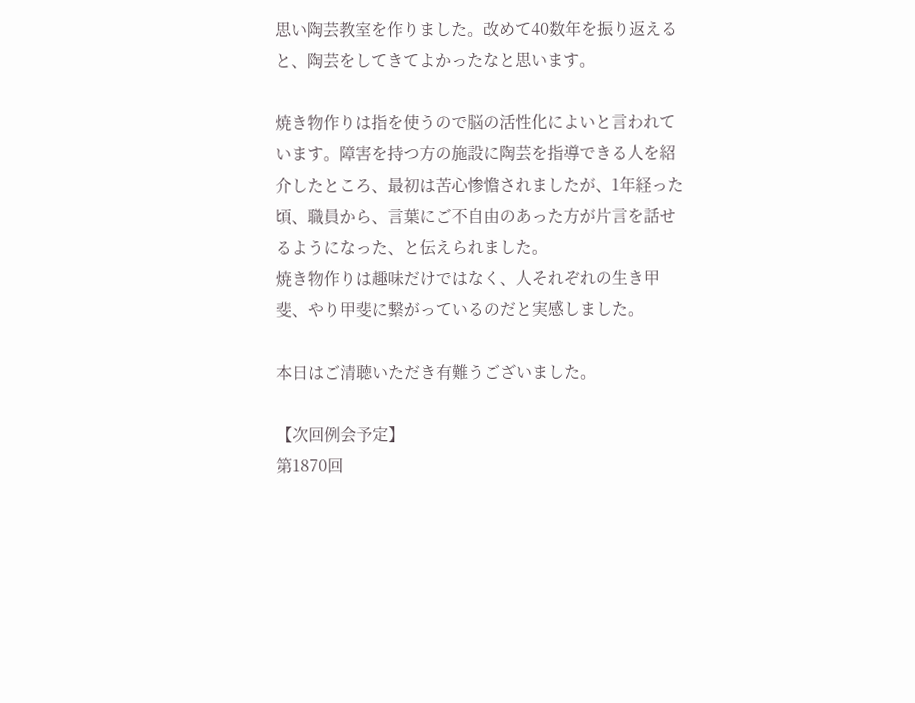思い陶芸教室を作りました。改めて40数年を振り返えると、陶芸をしてきてよかったなと思います。

焼き物作りは指を使うので脳の活性化によいと言われています。障害を持つ方の施設に陶芸を指導できる人を紹介したところ、最初は苦心惨憺されましたが、1年経った頃、職員から、言葉にご不自由のあった方が片言を話せるようになった、と伝えられました。
焼き物作りは趣味だけではなく、人それぞれの生き甲斐、やり甲斐に繋がっているのだと実感しました。

本日はご清聴いただき有難うございました。

【次回例会予定】
第1870回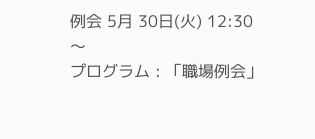例会 5月 30日(火) 12:30〜
プログラム : 「職場例会」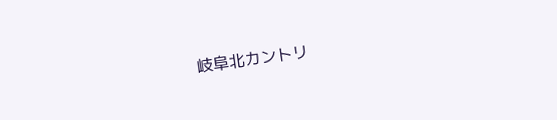岐阜北カントリ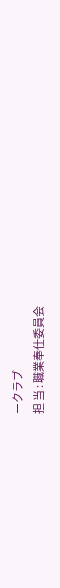ークラブ
担 当 : 職業奉仕委員会